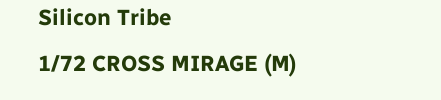Silicon Tribe
1/72 CROSS MIRAGE (M)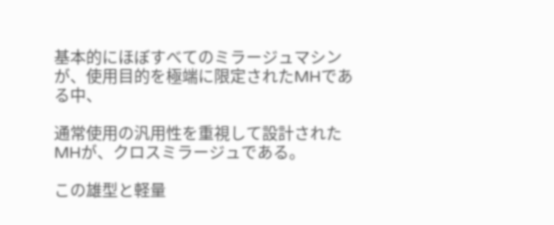基本的にほぼすべてのミラージュマシンが、使用目的を極端に限定されたMHである中、

通常使用の汎用性を重視して設計されたMHが、クロスミラージュである。

この雄型と軽量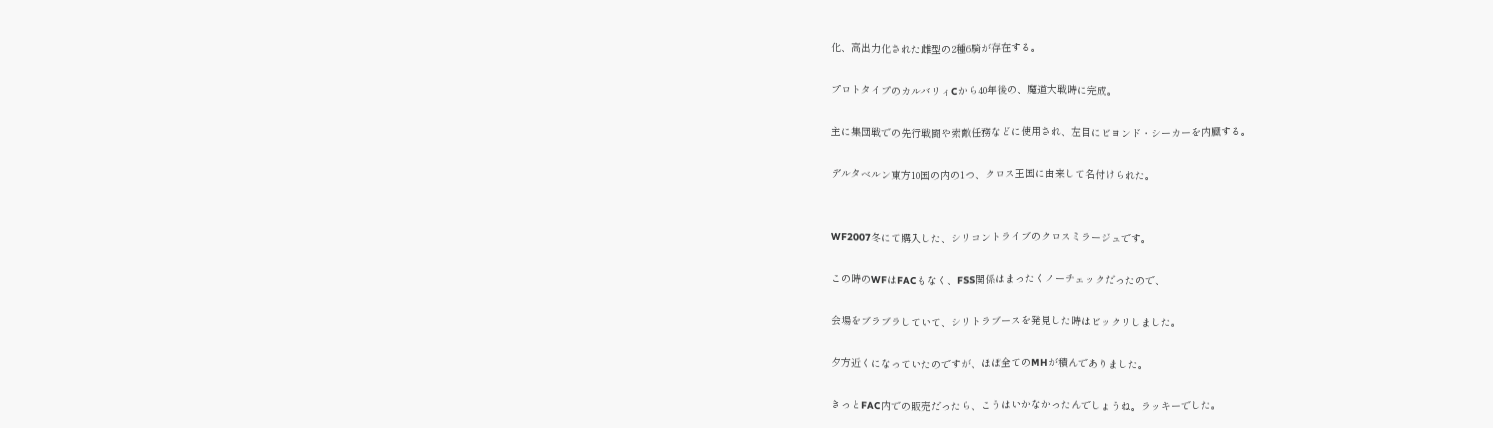化、高出力化された雌型の2種6騎が存在する。

プロトタイプのカルバリィCから40年後の、魔道大戦時に完成。

主に集団戦での先行戦闘や索敵任務などに使用され、左目にビヨンド・シーカーを内臓する。

デルタベルン東方10国の内の1つ、クロス王国に由来して名付けられた。


WF2007冬にて購入した、シリコントライブのクロスミラージュです。

この時のWFはFACもなく、FSS関係はまったくノーチェックだったので、

会場をブラブラしていて、シリトラブースを発見した時はビックリしました。

夕方近くになっていたのですが、ほぼ全てのMHが積んでありました。

きっとFAC内での販売だったら、こうはいかなかったんでしょうね。ラッキーでした。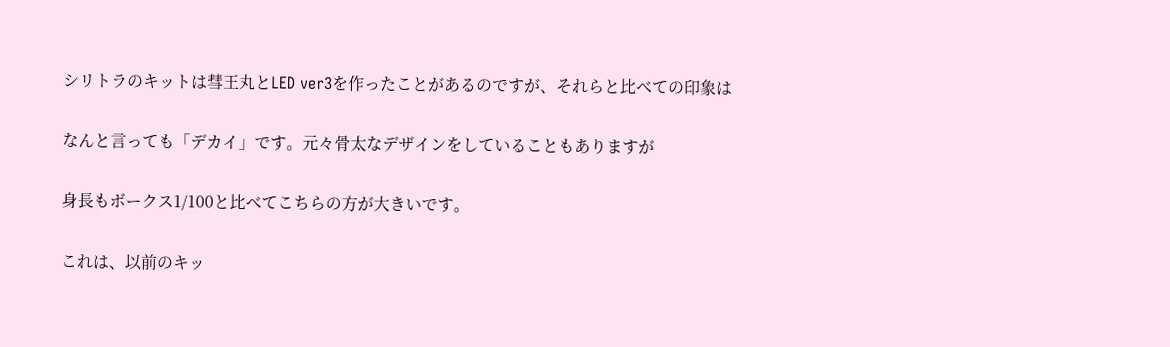シリトラのキットは彗王丸とLED ver3を作ったことがあるのですが、それらと比べての印象は

なんと言っても「デカイ」です。元々骨太なデザインをしていることもありますが

身長もボークス1/100と比べてこちらの方が大きいです。

これは、以前のキッ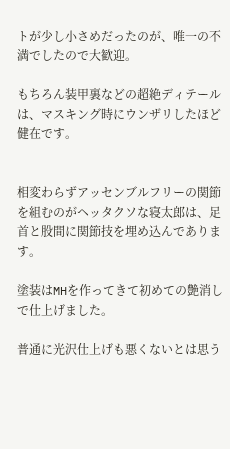トが少し小さめだったのが、唯一の不満でしたので大歓迎。

もちろん装甲裏などの超絶ディテールは、マスキング時にウンザリしたほど健在です。


相変わらずアッセンブルフリーの関節を組むのがヘッタクソな寝太郎は、足首と股間に関節技を埋め込んであります。

塗装はMHを作ってきて初めての艶消しで仕上げました。

普通に光沢仕上げも悪くないとは思う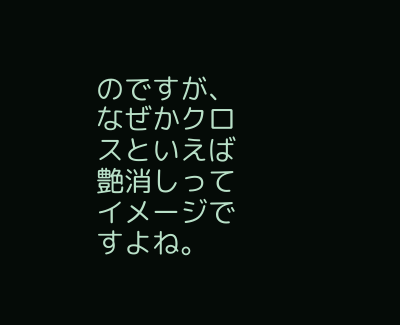のですが、なぜかクロスといえば艶消しってイメージですよね。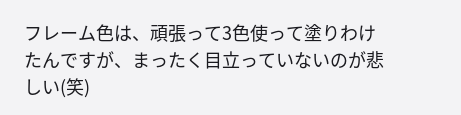フレーム色は、頑張って3色使って塗りわけたんですが、まったく目立っていないのが悲しい(笑)